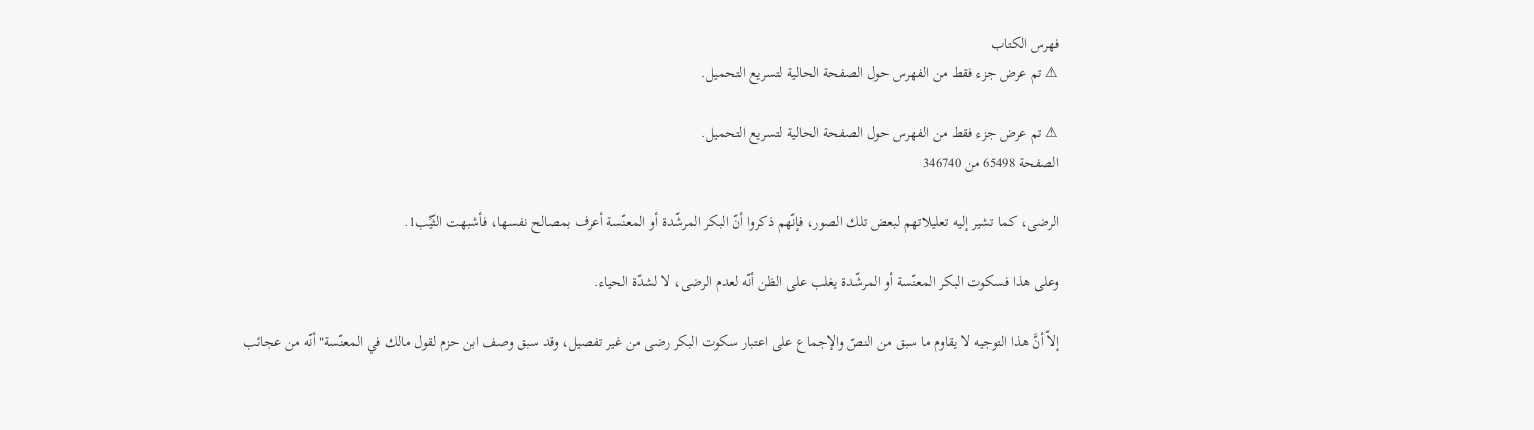فهرس الكتاب
⚠ تم عرض جزء فقط من الفهرس حول الصفحة الحالية لتسريع التحميل.

⚠ تم عرض جزء فقط من الفهرس حول الصفحة الحالية لتسريع التحميل.
الصفحة 65498 من 346740

الرضى، كما تشير إليه تعليلاتهم لبعض تلك الصور، فإنّهم ذكروا أنّ البكر المرشّدة أو المعنّسة أعرف بمصالح نفسها، فأشبهت الثّيِّب1.

وعلى هذا فسكوت البكر المعنّسة أو المرشّدة يغلب على الظن أنّه لعدم الرضى، لا لشدّة الحياء.

إلاّ أنَّ هذا التوجيه لا يقاوم ما سبق من النصّ والإجماع على اعتبار سكوت البكر رضى من غير تفصيل، وقد سبق وصف ابن حزم لقول مالك في المعنّسة"أنّه من عجائب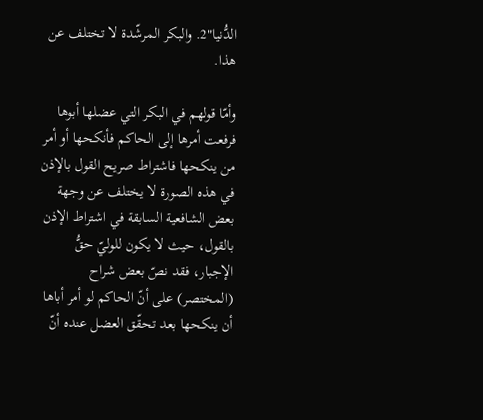الدُّنيا"2. والبكر المرشّدة لا تختلف عن هذا.

وأمّا قولهم في البكر التي عضلها أبوها فرفعت أمرها إلى الحاكم فأنكحها أو أمر من ينكحها فاشتراط صريح القول بالإذن في هذه الصورة لا يختلف عن وجهة بعض الشافعية السابقة في اشتراط الإذن بالقول، حيث لا يكون للوليّ حقُّ الإجبار، فقد نصّ بعض شراح (المختصر) على أنّ الحاكم لو أمر أباها أن ينكحها بعد تحقّق العضل عنده أنّ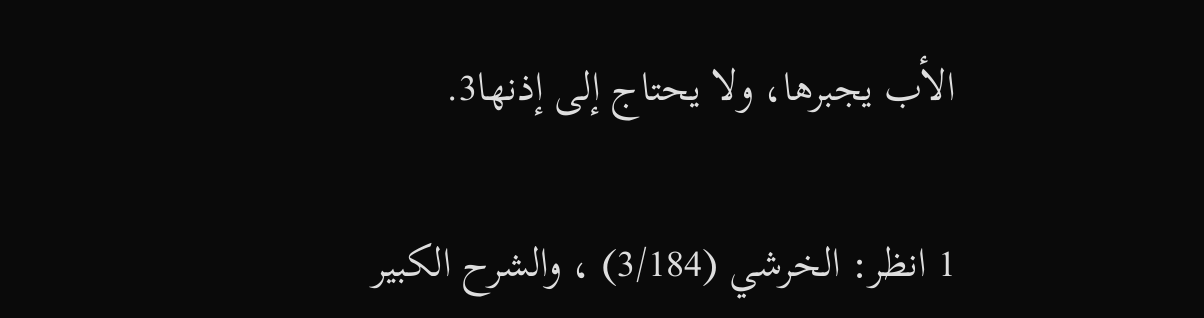الأب يجبرها، ولا يحتاج إلى إذنها3.

1 انظر: الخرشي (3/184) ، والشرح الكبير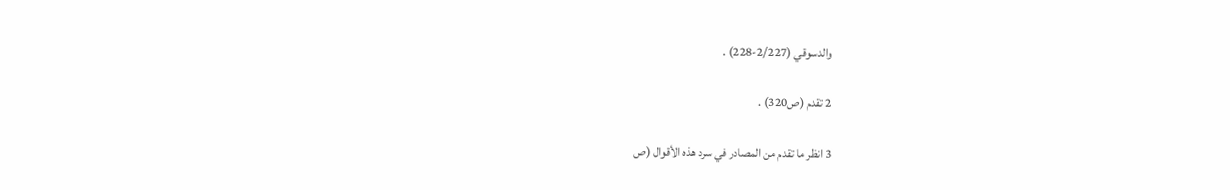والدسوقي (2/227-228) .

2 تقدم (ص320) .

3 انظر ما تقدم من المصادر في سرد هذه الأقوال (ص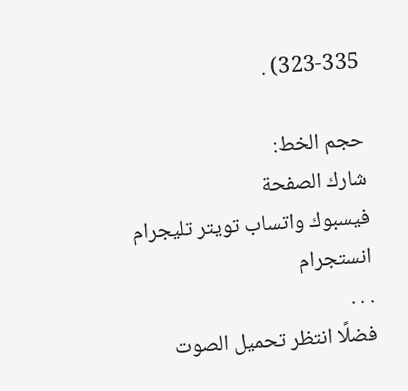323-335) .

حجم الخط:
شارك الصفحة
فيسبوك واتساب تويتر تليجرام انستجرام
. . .
فضلًا انتظر تحميل الصوت